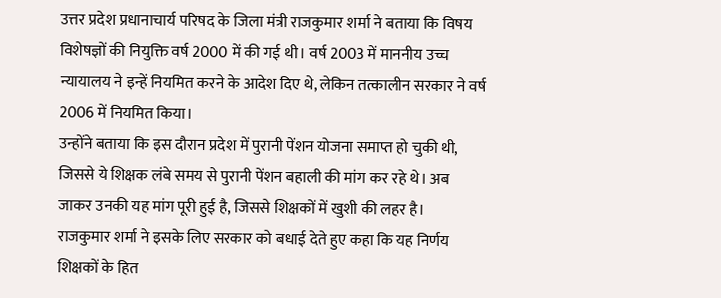उत्तर प्रदेश प्रधानाचार्य परिषद के जिला मंत्री राजकुमार शर्मा ने बताया कि विषय विशेषज्ञों की नियुक्ति वर्ष 2000 में की गई थी। वर्ष 2003 में माननीय उच्च न्यायालय ने इन्हें नियमित करने के आदेश दिए थे, लेकिन तत्कालीन सरकार ने वर्ष 2006 में नियमित किया।
उन्होंने बताया कि इस दौरान प्रदेश में पुरानी पेंशन योजना समाप्त हो चुकी थी, जिससे ये शिक्षक लंबे समय से पुरानी पेंशन बहाली की मांग कर रहे थे। अब जाकर उनकी यह मांग पूरी हुई है, जिससे शिक्षकों में खुशी की लहर है।
राजकुमार शर्मा ने इसके लिए सरकार को बधाई देते हुए कहा कि यह निर्णय शिक्षकों के हित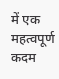में एक महत्वपूर्ण कदम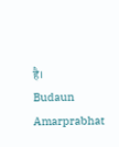है।
Budaun Amarprabhat